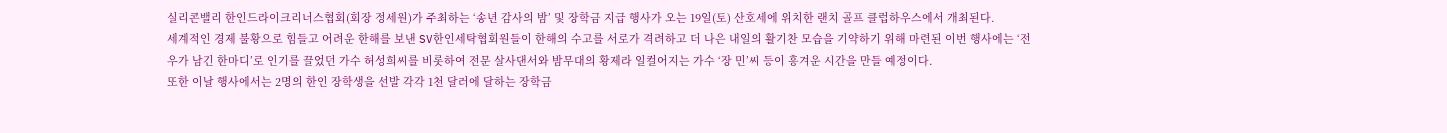실리콘밸리 한인드라이크리너스협회(회장 정세원)가 주최하는 ‘송년 감사의 밤’ 및 장학금 지급 행사가 오는 19일(토) 산호세에 위치한 랜치 골프 클럽하우스에서 개최된다.
세계적인 경제 불황으로 힘들고 어려운 한해를 보낸 SV한인세탁협회원들이 한해의 수고를 서로가 격려하고 더 나은 내일의 활기찬 모습을 기약하기 위해 마련된 이번 행사에는 ‘전우가 남긴 한마디’로 인기를 끌었던 가수 허성희씨를 비롯하여 전문 살사댄서와 밤무대의 황제라 일컬어지는 가수 ‘장 민’씨 등이 흥겨운 시간을 만들 예정이다.
또한 이날 행사에서는 2명의 한인 장학생을 선발 각각 1천 달러에 달하는 장학금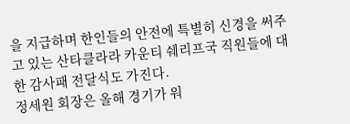을 지급하며 한인들의 안전에 특별히 신경을 써주고 있는 산타클라라 카운티 쉐리프국 직원들에 대한 감사패 전달식도 가진다.
정세원 회장은 올해 경기가 워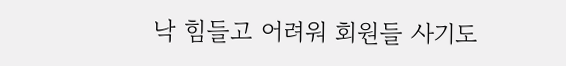낙 힘들고 어려워 회원들 사기도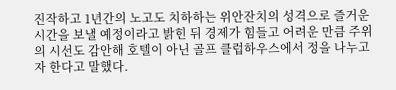진작하고 1년간의 노고도 치하하는 위안잔치의 성격으로 즐거운 시간을 보낼 예정이라고 밝힌 뒤 경제가 힘들고 어려운 만큼 주위의 시선도 감안해 호텔이 아닌 골프 클럽하우스에서 정을 나누고자 한다고 말했다.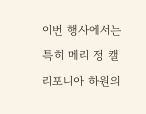이번 행사에서는 특히 메리 정 캘리포니아 하원의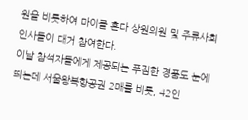원을 비롯하여 마이클 혼다 상원의원 및 주류사회 인사들이 대거 참여한다.
이날 참석자들에게 제공되는 푸짐한 경품도 눈에 띄는데 서울왕복항공권 2매를 비롯, 42인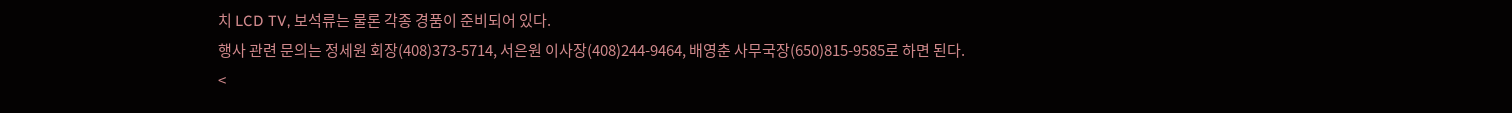치 LCD TV, 보석류는 물론 각종 경품이 준비되어 있다.
행사 관련 문의는 정세원 회장(408)373-5714, 서은원 이사장(408)244-9464, 배영춘 사무국장(650)815-9585로 하면 된다.
<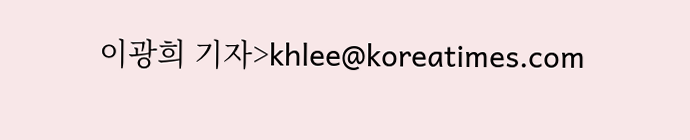이광희 기자>khlee@koreatimes.com